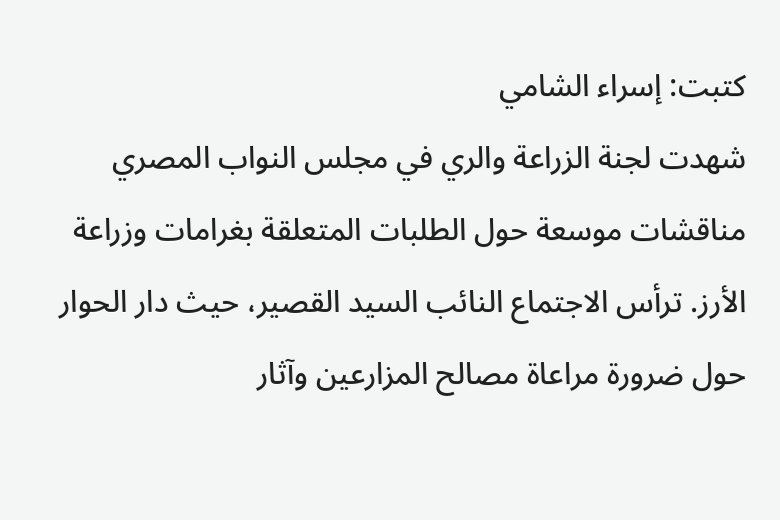كتبت: إسراء الشامي
شهدت لجنة الزراعة والري في مجلس النواب المصري مناقشات موسعة حول الطلبات المتعلقة بغرامات وزراعة الأرز. ترأس الاجتماع النائب السيد القصير، حيث دار الحوار حول ضرورة مراعاة مصالح المزارعين وآثار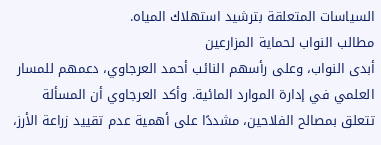السياسات المتعلقة بترشيد استهلاك المياه.
مطالب النواب لحماية المزارعين
أبدى النواب، وعلى رأسهم النائب أحمد العرجاوي، دعمهم للمسار العلمي في إدارة الموارد المائية. وأكد العرجاوي أن المسألة تتعلق بمصالح الفلاحين، مشددًا على أهمية عدم تقييد زراعة الأرز،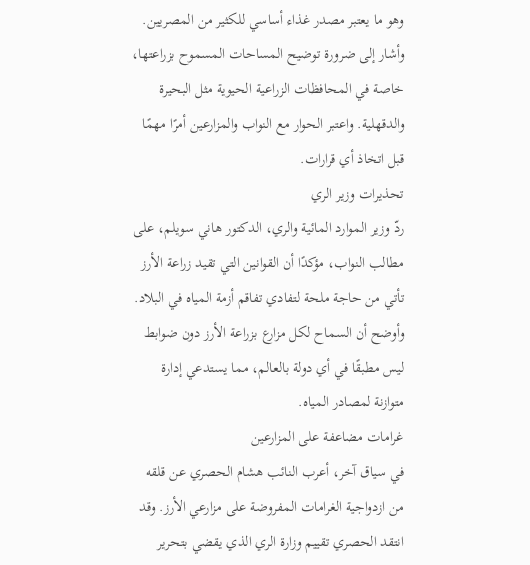وهو ما يعتبر مصدر غذاء أساسي للكثير من المصريين. وأشار إلى ضرورة توضيح المساحات المسموح بزراعتها، خاصة في المحافظات الزراعية الحيوية مثل البحيرة والدقهلية. واعتبر الحوار مع النواب والمزارعين أمرًا مهمًا قبل اتخاذ أي قرارات.
تحذيرات وزير الري
ردّ وزير الموارد المائية والري، الدكتور هاني سويلم، على مطالب النواب، مؤكدًا أن القوانين التي تقيد زراعة الأرز تأتي من حاجة ملحة لتفادي تفاقم أزمة المياه في البلاد. وأوضح أن السماح لكل مزارع بزراعة الأرز دون ضوابط ليس مطبقًا في أي دولة بالعالم، مما يستدعي إدارة متوازنة لمصادر المياه.
غرامات مضاعفة على المزارعين
في سياق آخر، أعرب النائب هشام الحصري عن قلقه من ازدواجية الغرامات المفروضة على مزارعي الأرز. وقد انتقد الحصري تقييم وزارة الري الذي يقضي بتحرير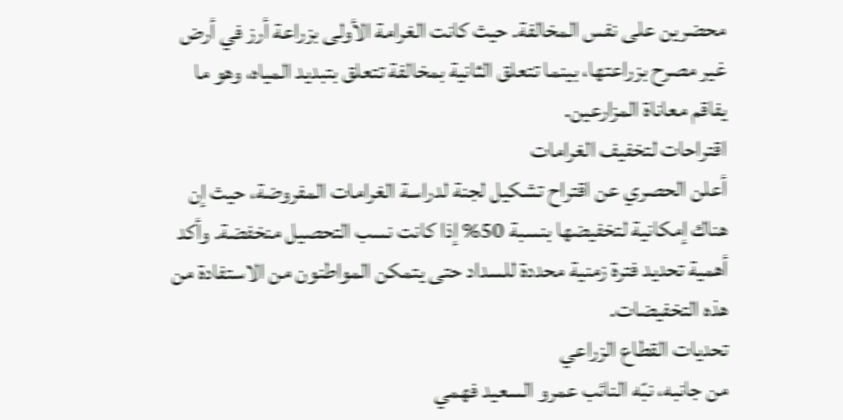محضرين على نفس المخالفة. حيث كانت الغرامة الأولى بزراعة أرز في أرض غير مصرح بزراعتها، بينما تتعلق الثانية بمخالفة تتعلق بتبديد المياه، وهو ما يفاقم معاناة المزارعين.
اقتراحات لتخفيف الغرامات
أعلن الحصري عن اقتراح تشكيل لجنة لدراسة الغرامات المفروضة، حيث إن هناك إمكانية لتخفيضها بنسبة 50% إذا كانت نسب التحصيل منخفضة. وأكد أهمية تحديد فترة زمنية محددة للسداد حتى يتمكن المواطنون من الاستفادة من هذه التخفيضات.
تحديات القطاع الزراعي
من جانبه، نبّه النائب عمرو السعيد فهمي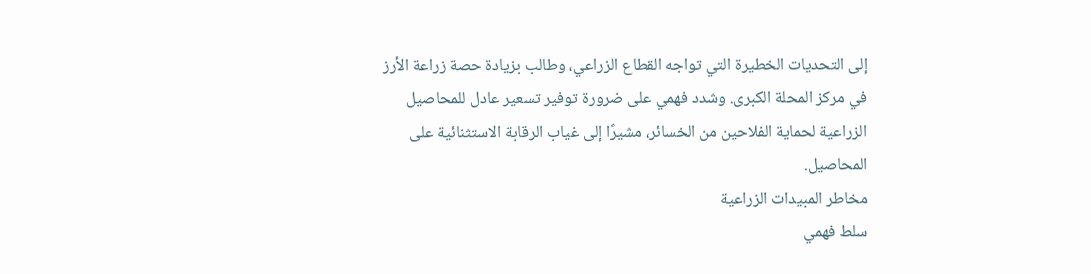إلى التحديات الخطيرة التي تواجه القطاع الزراعي، وطالب بزيادة حصة زراعة الأرز في مركز المحلة الكبرى. وشدد فهمي على ضرورة توفير تسعير عادل للمحاصيل الزراعية لحماية الفلاحين من الخسائر، مشيرًا إلى غياب الرقابة الاستثنائية على المحاصيل.
مخاطر المبيدات الزراعية
سلط فهمي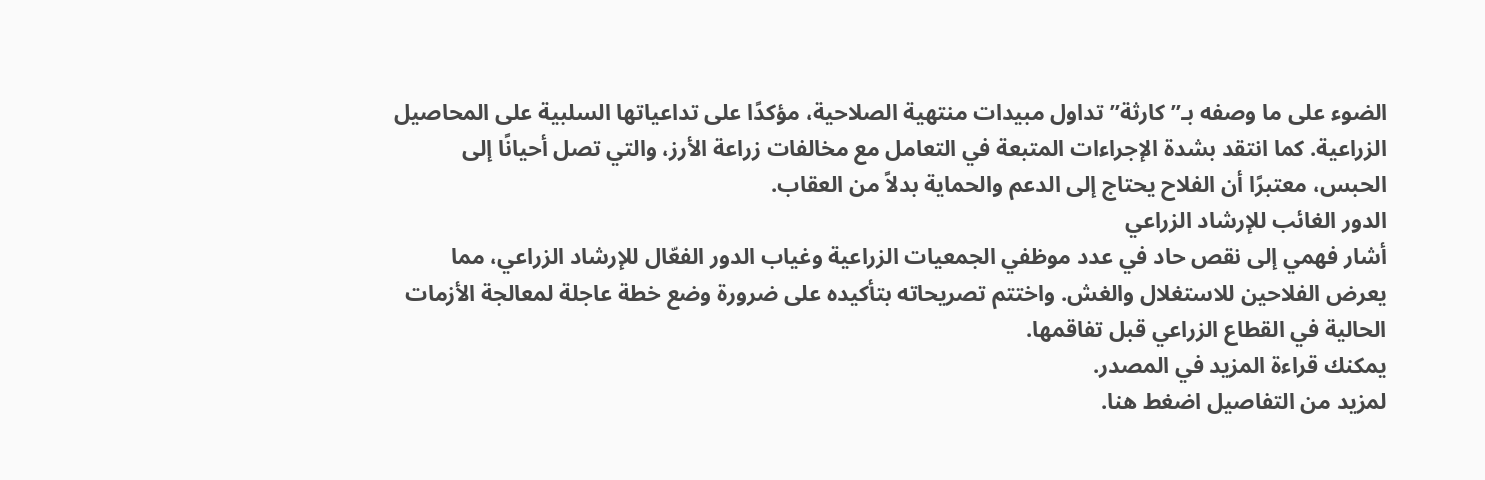الضوء على ما وصفه بـ”كارثة” تداول مبيدات منتهية الصلاحية، مؤكدًا على تداعياتها السلبية على المحاصيل الزراعية. كما انتقد بشدة الإجراءات المتبعة في التعامل مع مخالفات زراعة الأرز، والتي تصل أحيانًا إلى الحبس، معتبرًا أن الفلاح يحتاج إلى الدعم والحماية بدلاً من العقاب.
الدور الغائب للإرشاد الزراعي
أشار فهمي إلى نقص حاد في عدد موظفي الجمعيات الزراعية وغياب الدور الفعّال للإرشاد الزراعي، مما يعرض الفلاحين للاستغلال والغش. واختتم تصريحاته بتأكيده على ضرورة وضع خطة عاجلة لمعالجة الأزمات الحالية في القطاع الزراعي قبل تفاقمها.
يمكنك قراءة المزيد في المصدر.
لمزيد من التفاصيل اضغط هنا.